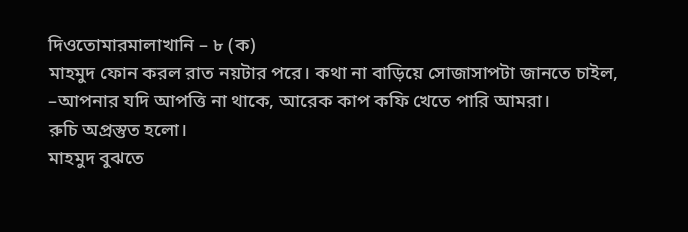দিওতোমারমালাখানি – ৮ (ক)
মাহমুদ ফোন করল রাত নয়টার পরে। কথা না বাড়িয়ে সোজাসাপটা জানতে চাইল,
–আপনার যদি আপত্তি না থাকে, আরেক কাপ কফি খেতে পারি আমরা।
রুচি অপ্রস্তুত হলো।
মাহমুদ বুঝতে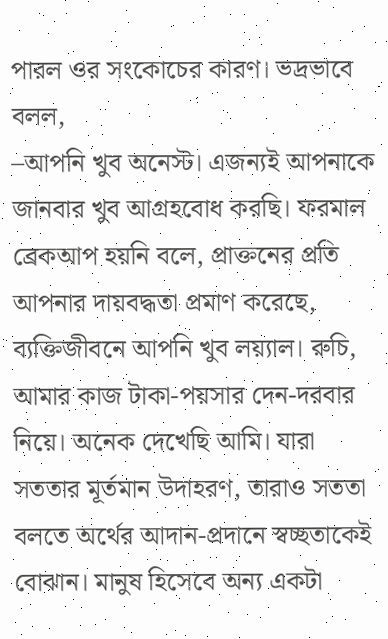পারল ওর সংকোচের কারণ। ভদ্রভাবে বলল,
–আপনি খুব অনেস্ট। এজন্যই আপনাকে জানবার খুব আগ্রহবোধ করছি। ফরমাল ব্রেকআপ হয়নি বলে, প্রাক্তনের প্রতি আপনার দায়বদ্ধতা প্রমাণ করেছে, ব্যক্তিজীবনে আপনি খুব লয়্যাল। রুচি, আমার কাজ টাকা-পয়সার দেন-দরবার নিয়ে। অনেক দেখেছি আমি। যারা সততার মূর্তমান উদাহরণ, তারাও সততা বলতে অর্থের আদান-প্রদানে স্বচ্ছতাকেই বোঝান। মানুষ হিসেবে অন্য একটা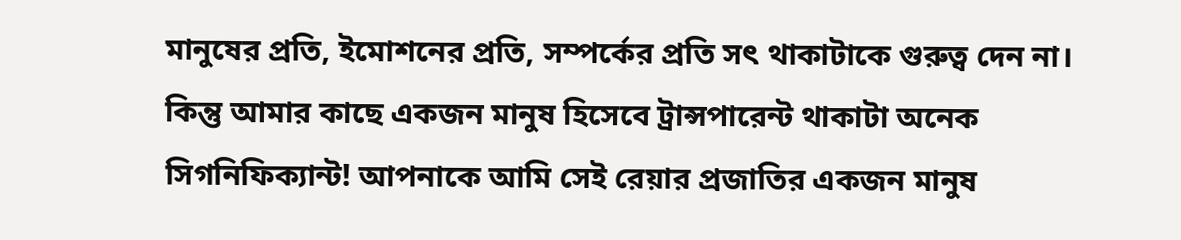মানুষের প্রতি, ইমোশনের প্রতি, সম্পর্কের প্রতি সৎ থাকাটাকে গুরুত্ব দেন না। কিন্তু আমার কাছে একজন মানুষ হিসেবে ট্রান্সপারেন্ট থাকাটা অনেক সিগনিফিক্যান্ট! আপনাকে আমি সেই রেয়ার প্রজাতির একজন মানুষ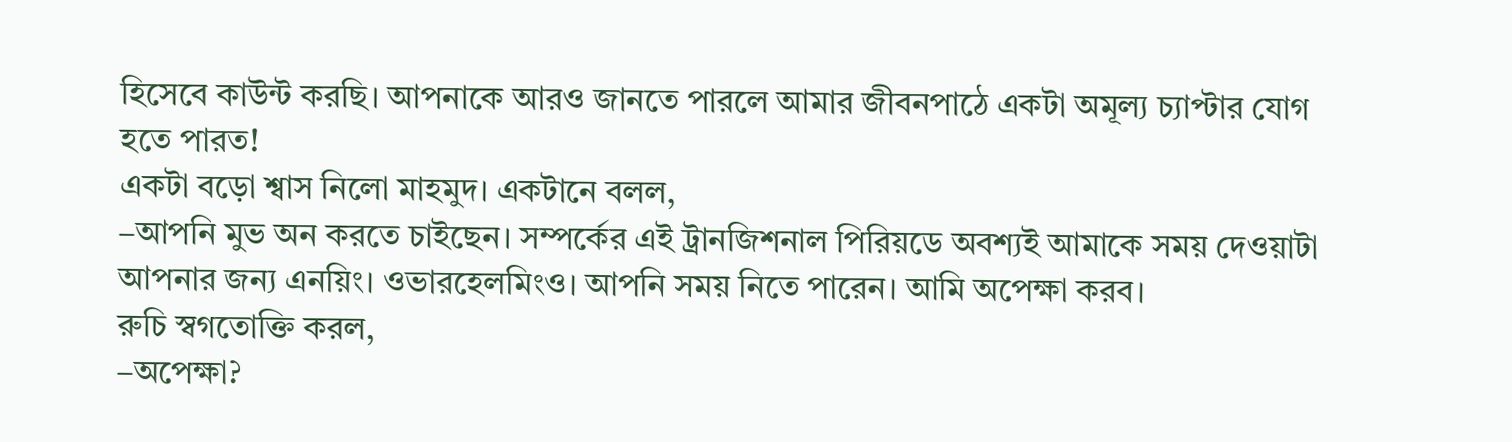হিসেবে কাউন্ট করছি। আপনাকে আরও জানতে পারলে আমার জীবনপাঠে একটা অমূল্য চ্যাপ্টার যোগ হতে পারত!
একটা বড়ো শ্বাস নিলো মাহমুদ। একটানে বলল,
–আপনি মুভ অন করতে চাইছেন। সম্পর্কের এই ট্রানজিশনাল পিরিয়ডে অবশ্যই আমাকে সময় দেওয়াটা আপনার জন্য এনয়িং। ওভারহেলমিংও। আপনি সময় নিতে পারেন। আমি অপেক্ষা করব।
রুচি স্বগতোক্তি করল,
–অপেক্ষা?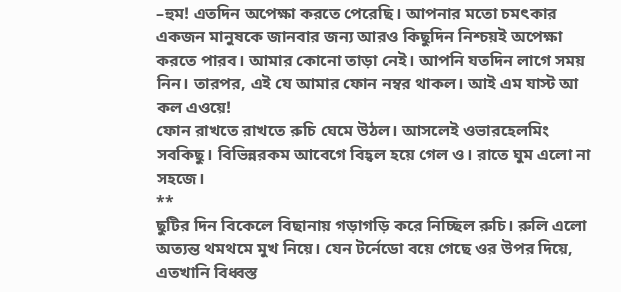–হুম! এতদিন অপেক্ষা করতে পেরেছি। আপনার মতো চমৎকার একজন মানুষকে জানবার জন্য আরও কিছুদিন নিশ্চয়ই অপেক্ষা করতে পারব। আমার কোনো তাড়া নেই। আপনি যতদিন লাগে সময় নিন। তারপর, এই যে আমার ফোন নম্বর থাকল। আই এম যাস্ট আ কল এওয়ে!
ফোন রাখতে রাখতে রুচি ঘেমে উঠল। আসলেই ওভারহেলমিং সবকিছু। বিভিন্নরকম আবেগে বিহ্বল হয়ে গেল ও। রাতে ঘুম এলো না সহজে।
**
ছুটির দিন বিকেলে বিছানায় গড়াগড়ি করে নিচ্ছিল রুচি। রুলি এলো অত্যন্ত থমথমে মুখ নিয়ে। যেন টর্নেডো বয়ে গেছে ওর উপর দিয়ে, এতখানি বিধ্বস্ত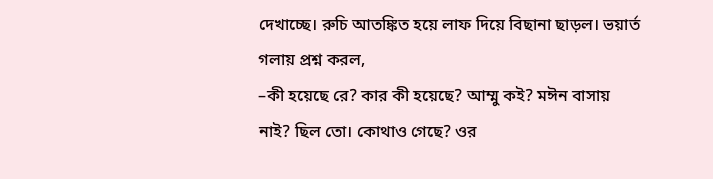দেখাচ্ছে। রুচি আতঙ্কিত হয়ে লাফ দিয়ে বিছানা ছাড়ল। ভয়ার্ত গলায় প্রশ্ন করল,
–কী হয়েছে রে? কার কী হয়েছে? আম্মু কই? মঈন বাসায় নাই? ছিল তো। কোথাও গেছে? ওর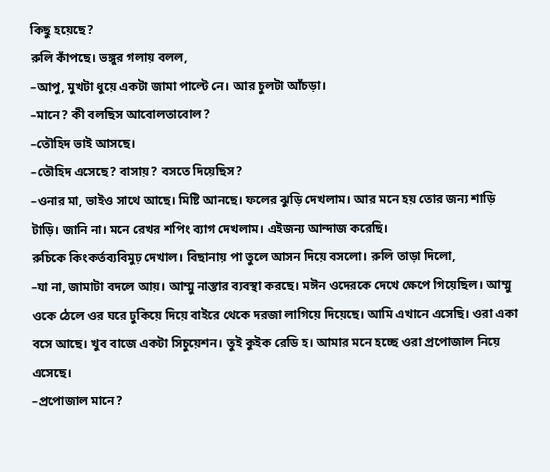কিছু হয়েছে?
রুলি কাঁপছে। ভঙ্গুর গলায় বলল,
–আপু, মুখটা ধুয়ে একটা জামা পাল্টে নে। আর চুলটা আঁচড়া।
–মানে? কী বলছিস আবোলতাবোল?
–তৌহিদ ভাই আসছে।
–তৌহিদ এসেছে? বাসায়? বসতে দিয়েছিস?
–ওনার মা, ভাইও সাথে আছে। মিষ্টি আনছে। ফলের ঝুড়ি দেখলাম। আর মনে হয় তোর জন্য শাড়ি টাড়ি। জানি না। মনে রেখর শপিং ব্যাগ দেখলাম। এইজন্য আন্দাজ করেছি।
রুচিকে কিংকর্তব্যবিমুঢ় দেখাল। বিছানায় পা তুলে আসন দিয়ে বসলো। রুলি তাড়া দিলো,
–যা না, জামাটা বদলে আয়। আম্মু নাস্তার ব্যবস্থা করছে। মঈন ওদেরকে দেখে ক্ষেপে গিয়েছিল। আম্মু ওকে ঠেলে ওর ঘরে ঢুকিয়ে দিয়ে বাইরে থেকে দরজা লাগিয়ে দিয়েছে। আমি এখানে এসেছি। ওরা একা বসে আছে। খুব বাজে একটা সিচুয়েশন। তুই কুইক রেডি হ। আমার মনে হচ্ছে ওরা প্রপোজাল নিয়ে এসেছে।
–প্রপোজাল মানে?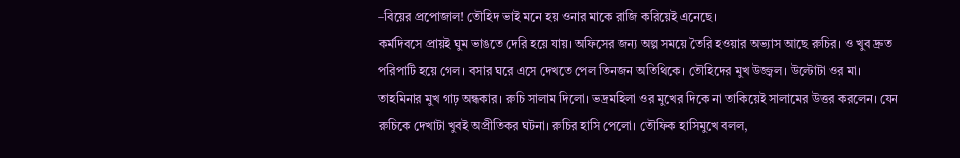–বিয়ের প্রপোজাল! তৌহিদ ভাই মনে হয় ওনার মাকে রাজি করিয়েই এনেছে।
কর্মদিবসে প্রায়ই ঘুম ভাঙতে দেরি হয়ে যায়। অফিসের জন্য অল্প সময়ে তৈরি হওয়ার অভ্যাস আছে রুচির। ও খুব দ্রুত পরিপাটি হয়ে গেল। বসার ঘরে এসে দেখতে পেল তিনজন অতিথিকে। তৌহিদের মুখ উজ্জ্বল। উল্টোটা ওর মা। তাহমিনার মুখ গাঢ় অন্ধকার। রুচি সালাম দিলো। ভদ্রমহিলা ওর মুখের দিকে না তাকিয়েই সালামের উত্তর করলেন। যেন রুচিকে দেখাটা খুবই অপ্রীতিকর ঘটনা। রুচির হাসি পেলো। তৌফিক হাসিমুখে বলল,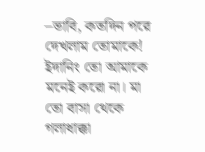–ভাবি, কতদিন পরে দেখলাম তোমাকে! ইদানিং তো আমাকে মনেই করো না। মা তো বাসা থেকে গলাধাক্কা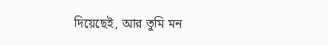দিয়েছেই, আর তুমি মন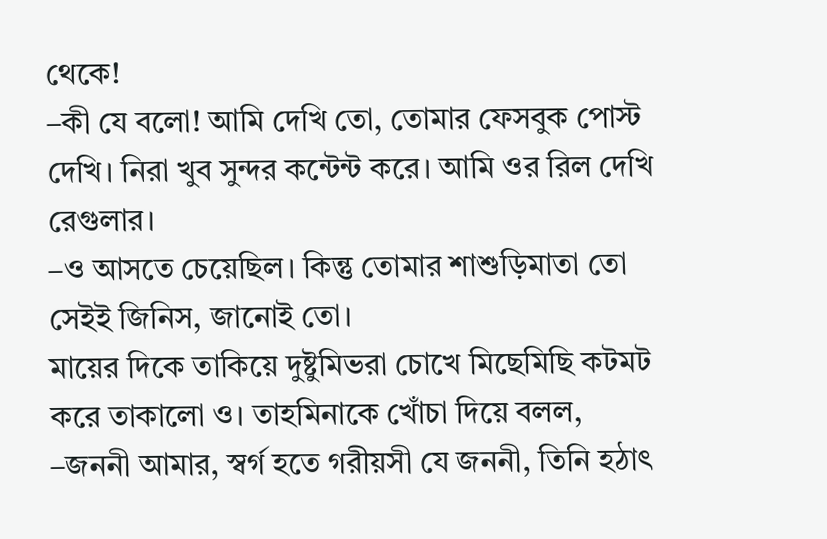থেকে!
–কী যে বলো! আমি দেখি তো, তোমার ফেসবুক পোস্ট দেখি। নিরা খুব সুন্দর কন্টেন্ট করে। আমি ওর রিল দেখি রেগুলার।
–ও আসতে চেয়েছিল। কিন্তু তোমার শাশুড়িমাতা তো সেইই জিনিস, জানোই তো।
মায়ের দিকে তাকিয়ে দুষ্টুমিভরা চোখে মিছেমিছি কটমট করে তাকালো ও। তাহমিনাকে খোঁচা দিয়ে বলল,
–জননী আমার, স্বর্গ হতে গরীয়সী যে জননী, তিনি হঠাৎ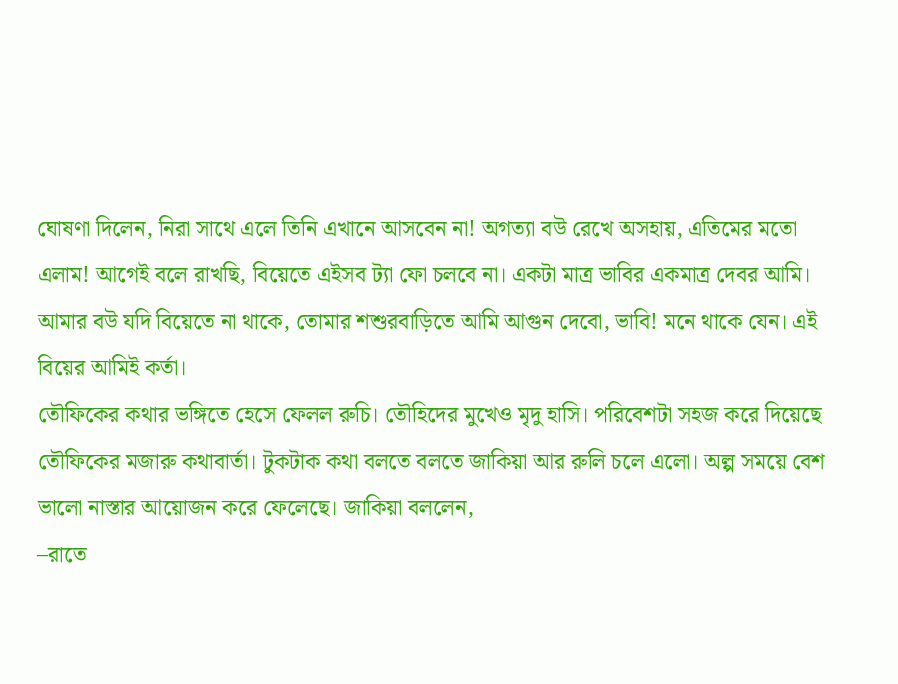ঘোষণা দিলেন, নিরা সাথে এলে তিনি এখানে আসবেন না! অগত্যা বউ রেখে অসহায়, এতিমের মতো এলাম! আগেই বলে রাখছি, বিয়েতে এইসব ট্যা ফো চলবে না। একটা মাত্র ভাবির একমাত্র দেবর আমি। আমার বউ যদি বিয়েতে না থাকে, তোমার শশুরবাড়িতে আমি আগুন দেবো, ভাবি! মনে থাকে যেন। এই বিয়ের আমিই কর্তা।
তৌফিকের কথার ভঙ্গিতে হেসে ফেলল রুচি। তৌহিদের মুখেও মৃদু হাসি। পরিবেশটা সহজ করে দিয়েছে তৌফিকের মজারু কথাবার্তা। টুকটাক কথা বলতে বলতে জাকিয়া আর রুলি চলে এলো। অল্প সময়ে বেশ ভালো নাস্তার আয়োজন করে ফেলেছে। জাকিয়া বললেন,
–রাতে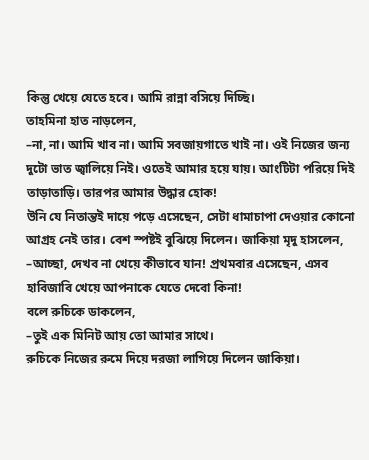কিন্তু খেয়ে যেতে হবে। আমি রান্না বসিয়ে দিচ্ছি।
তাহমিনা হাত নাড়লেন,
–না, না। আমি খাব না। আমি সবজায়গাতে খাই না। ওই নিজের জন্য দুটো ভাত জ্বালিয়ে নিই। ওতেই আমার হয়ে যায়। আংটিটা পরিয়ে দিই তাড়াতাড়ি। তারপর আমার উদ্ধার হোক!
উনি যে নিতান্তই দায়ে পড়ে এসেছেন, সেটা ধামাচাপা দেওয়ার কোনো আগ্রহ নেই তার। বেশ স্পষ্টই বুঝিয়ে দিলেন। জাকিয়া মৃদু হাসলেন,
–আচ্ছা, দেখব না খেয়ে কীভাবে যান! প্রথমবার এসেছেন, এসব হাবিজাবি খেয়ে আপনাকে যেতে দেবো কিনা!
বলে রুচিকে ডাকলেন,
–তুই এক মিনিট আয় তো আমার সাথে।
রুচিকে নিজের রুমে দিয়ে দরজা লাগিয়ে দিলেন জাকিয়া।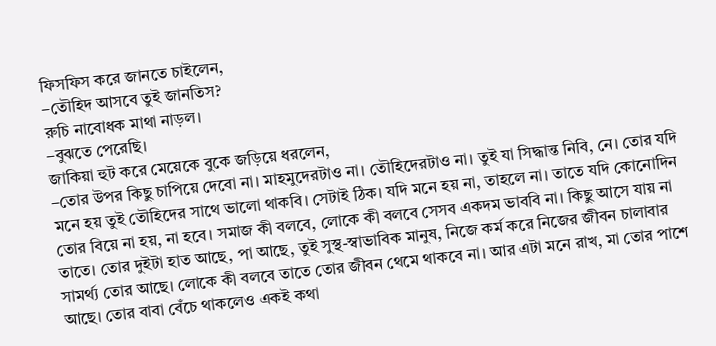ফিসফিস করে জানতে চাইলেন,
–তৌহিদ আসবে তুই জানতিস?
রুচি নাবোধক মাথা নাড়ল।
–বুঝতে পেরেছি।
জাকিয়া হুট করে মেয়েকে বুকে জড়িয়ে ধরলেন,
–তোর উপর কিছু চাপিয়ে দেবো না। মাহমুদেরটাও না। তৌহিদেরটাও না। তুই যা সিদ্ধান্ত নিবি, নে। তোর যদি মনে হয় তুই তৌহিদের সাথে ভালো থাকবি। সেটাই ঠিক। যদি মনে হয় না, তাহলে না। তাতে যদি কোনোদিন তোর বিয়ে না হয়, না হবে। সমাজ কী বলবে, লোকে কী বলবে সেসব একদম ভাববি না। কিছু আসে যায় না তাতে। তোর দুইটা হাত আছে, পা আছে, তুই সুস্থ-স্বাভাবিক মানুষ, নিজে কর্ম করে নিজের জীবন চালাবার সামর্থ্য তোর আছে। লোকে কী বলবে তাতে তোর জীবন থেমে থাকবে না। আর এটা মনে রাখ, মা তোর পাশে আছে। তোর বাবা বেঁচে থাকলেও একই কথা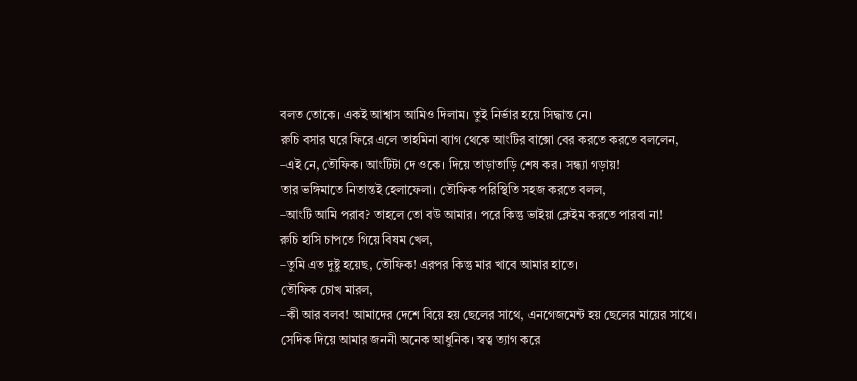বলত তোকে। একই আশ্বাস আমিও দিলাম। তুই নির্ভার হয়ে সিদ্ধান্ত নে।
রুচি বসার ঘরে ফিরে এলে তাহমিনা ব্যাগ থেকে আংটির বাক্সো বের করতে করতে বললেন,
–এই নে, তৌফিক। আংটিটা দে ওকে। দিয়ে তাড়াতাড়ি শেষ কর। সন্ধ্যা গড়ায়!
তার ভঙ্গিমাতে নিতান্তই হেলাফেলা। তৌফিক পরিস্থিতি সহজ করতে বলল,
–আংটি আমি পরাব? তাহলে তো বউ আমার। পরে কিন্তু ভাইয়া ক্লেইম করতে পারবা না!
রুচি হাসি চাপতে গিয়ে বিষম খেল,
–তুমি এত দুষ্টু হয়েছ, তৌফিক! এরপর কিন্তু মার খাবে আমার হাতে।
তৌফিক চোখ মারল,
–কী আর বলব! আমাদের দেশে বিয়ে হয় ছেলের সাথে, এনগেজমেন্ট হয় ছেলের মায়ের সাথে। সেদিক দিয়ে আমার জননী অনেক আধুনিক। স্বত্ব ত্যাগ করে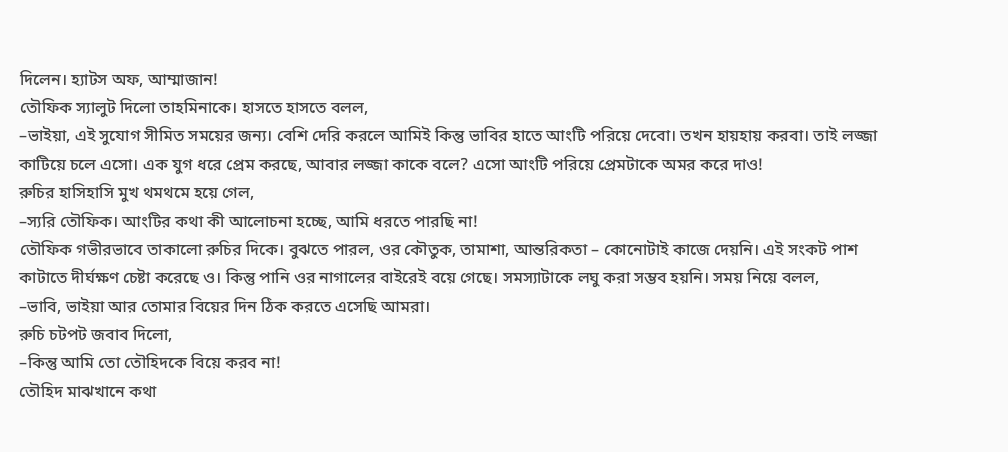দিলেন। হ্যাটস অফ, আম্মাজান!
তৌফিক স্যালুট দিলো তাহমিনাকে। হাসতে হাসতে বলল,
–ভাইয়া, এই সুযোগ সীমিত সময়ের জন্য। বেশি দেরি করলে আমিই কিন্তু ভাবির হাতে আংটি পরিয়ে দেবো। তখন হায়হায় করবা। তাই লজ্জা কাটিয়ে চলে এসো। এক যুগ ধরে প্রেম করছে, আবার লজ্জা কাকে বলে? এসো আংটি পরিয়ে প্রেমটাকে অমর করে দাও!
রুচির হাসিহাসি মুখ থমথমে হয়ে গেল,
–স্যরি তৌফিক। আংটির কথা কী আলোচনা হচ্ছে, আমি ধরতে পারছি না!
তৌফিক গভীরভাবে তাকালো রুচির দিকে। বুঝতে পারল, ওর কৌতুক, তামাশা, আন্তরিকতা – কোনোটাই কাজে দেয়নি। এই সংকট পাশ কাটাতে দীর্ঘক্ষণ চেষ্টা করেছে ও। কিন্তু পানি ওর নাগালের বাইরেই বয়ে গেছে। সমস্যাটাকে লঘু করা সম্ভব হয়নি। সময় নিয়ে বলল,
–ভাবি, ভাইয়া আর তোমার বিয়ের দিন ঠিক করতে এসেছি আমরা।
রুচি চটপট জবাব দিলো,
–কিন্তু আমি তো তৌহিদকে বিয়ে করব না!
তৌহিদ মাঝখানে কথা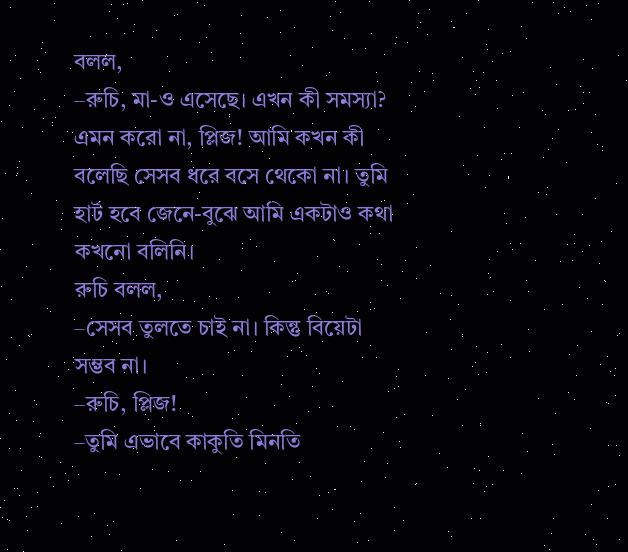বলল,
–রুচি, মা-ও এসেছে। এখন কী সমস্যা? এমন করো না, প্লিজ! আমি কখন কী বলেছি সেসব ধরে বসে থেকো না। তুমি হার্ট হবে জেনে-বুঝে আমি একটাও কথা কখনো বলিনি।
রুচি বলল,
–সেসব তুলতে চাই না। কিন্তু বিয়েটা সম্ভব না।
–রুচি, প্লিজ!
–তুমি এভাবে কাকুতি মিনতি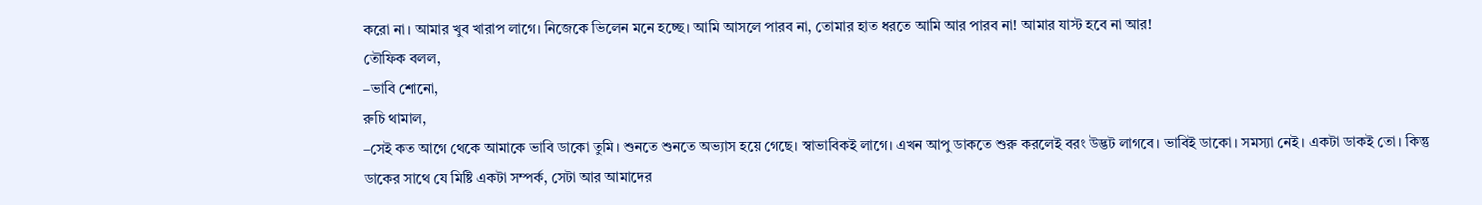করো না। আমার খুব খারাপ লাগে। নিজেকে ভিলেন মনে হচ্ছে। আমি আসলে পারব না, তোমার হাত ধরতে আমি আর পারব না! আমার যাস্ট হবে না আর!
তৌফিক বলল,
–ভাবি শোনো,
রুচি থামাল,
–সেই কত আগে থেকে আমাকে ভাবি ডাকো তুমি। শুনতে শুনতে অভ্যাস হয়ে গেছে। স্বাভাবিকই লাগে। এখন আপু ডাকতে শুরু করলেই বরং উদ্ভট লাগবে। ভাবিই ডাকো। সমস্যা নেই। একটা ডাকই তো। কিন্তু ডাকের সাথে যে মিষ্টি একটা সম্পর্ক, সেটা আর আমাদের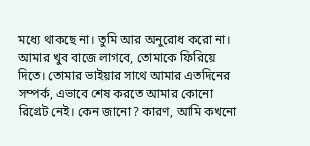মধ্যে থাকছে না। তুমি আর অনুরোধ করো না। আমার খুব বাজে লাগবে, তোমাকে ফিরিয়ে দিতে। তোমার ভাইয়ার সাথে আমার এতদিনের সম্পর্ক, এভাবে শেষ করতে আমার কোনো রিগ্রেট নেই। কেন জানো? কারণ, আমি কখনো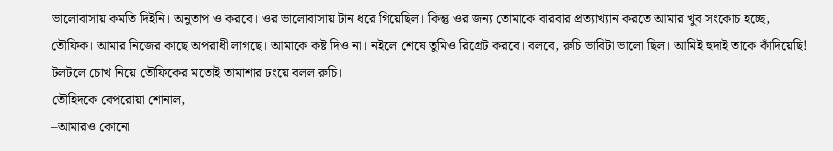ভালোবাসায় কমতি দিইনি। অনুতাপ ও করবে। ওর ভালোবাসায় টান ধরে গিয়েছিল। কিন্তু ওর জন্য তোমাকে বারবার প্রত্যাখ্যান করতে আমার খুব সংকোচ হচ্ছে, তৌফিক। আমার নিজের কাছে অপরাধী লাগছে। আমাকে কষ্ট দিও না। নইলে শেষে তুমিও রিগ্রেট করবে। বলবে, রুচি ভাবিটা ভালো ছিল। আমিই হুদাই তাকে কাঁদিয়েছি!
টলটলে চোখ নিয়ে তৌফিকের মতোই তামাশার ঢংয়ে বলল রুচি।
তৌহিদকে বেপরোয়া শোনাল,
–আমারও কোনো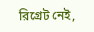রিগ্রেট নেই,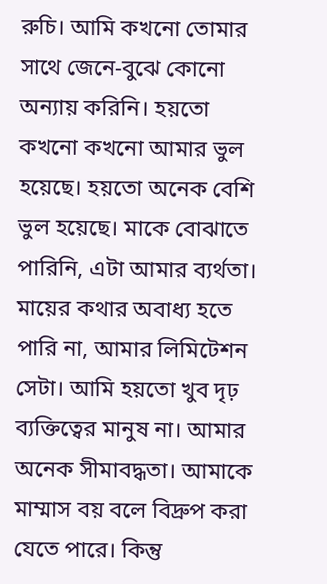রুচি। আমি কখনো তোমার সাথে জেনে-বুঝে কোনো অন্যায় করিনি। হয়তো কখনো কখনো আমার ভুল হয়েছে। হয়তো অনেক বেশি ভুল হয়েছে। মাকে বোঝাতে পারিনি, এটা আমার ব্যর্থতা। মায়ের কথার অবাধ্য হতে পারি না, আমার লিমিটেশন সেটা। আমি হয়তো খুব দৃঢ় ব্যক্তিত্বের মানুষ না। আমার অনেক সীমাবদ্ধতা। আমাকে মাম্মাস বয় বলে বিদ্রুপ করা যেতে পারে। কিন্তু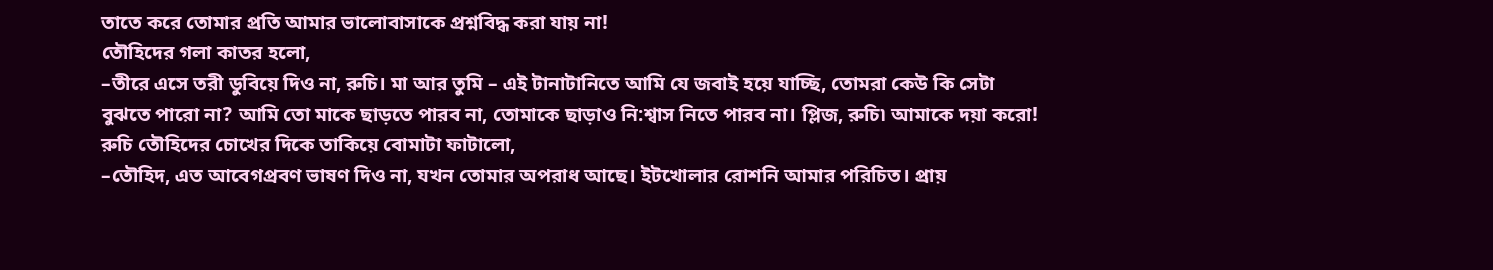তাতে করে তোমার প্রতি আমার ভালোবাসাকে প্রশ্নবিদ্ধ করা যায় না!
তৌহিদের গলা কাতর হলো,
–তীরে এসে তরী ডুবিয়ে দিও না, রুচি। মা আর তুমি – এই টানাটানিতে আমি যে জবাই হয়ে যাচ্ছি, তোমরা কেউ কি সেটা বুঝতে পারো না? আমি তো মাকে ছাড়তে পারব না, তোমাকে ছাড়াও নি:শ্বাস নিতে পারব না। প্লিজ, রুচি৷ আমাকে দয়া করো!
রুচি তৌহিদের চোখের দিকে তাকিয়ে বোমাটা ফাটালো,
–তৌহিদ, এত আবেগপ্রবণ ভাষণ দিও না, যখন তোমার অপরাধ আছে। ইটখোলার রোশনি আমার পরিচিত। প্রায়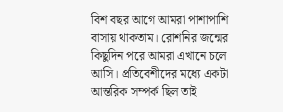বিশ বছর আগে আমরা পাশাপাশি বাসায় থাকতাম। রোশনির জন্মের কিছুদিন পরে আমরা এখানে চলে আসি। প্রতিবেশীদের মধ্যে একটা আন্তরিক সম্পর্ক ছিল তাই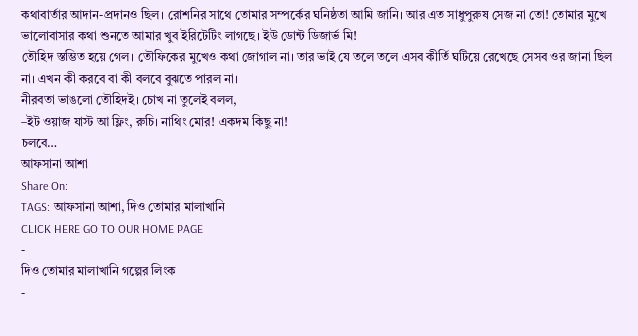কথাবার্তার আদান-প্রদানও ছিল। রোশনির সাথে তোমার সম্পর্কের ঘনিষ্ঠতা আমি জানি। আর এত সাধুপুরুষ সেজ না তো! তোমার মুখে ভালোবাসার কথা শুনতে আমার খুব ইরিটেটিং লাগছে। ইউ ডোন্ট ডিজার্ভ মি!
তৌহিদ স্তম্ভিত হয়ে গেল। তৌফিকের মুখেও কথা জোগাল না। তার ভাই যে তলে তলে এসব কীর্তি ঘটিয়ে রেখেছে সেসব ওর জানা ছিল না। এখন কী করবে বা কী বলবে বুঝতে পারল না।
নীরবতা ভাঙলো তৌহিদই। চোখ না তুলেই বলল,
–ইট ওয়াজ যাস্ট আ ফ্লিং, রুচি। নাথিং মোর! একদম কিছু না!
চলবে…
আফসানা আশা
Share On:
TAGS: আফসানা আশা, দিও তোমার মালাখানি
CLICK HERE GO TO OUR HOME PAGE
-
দিও তোমার মালাখানি গল্পের লিংক
-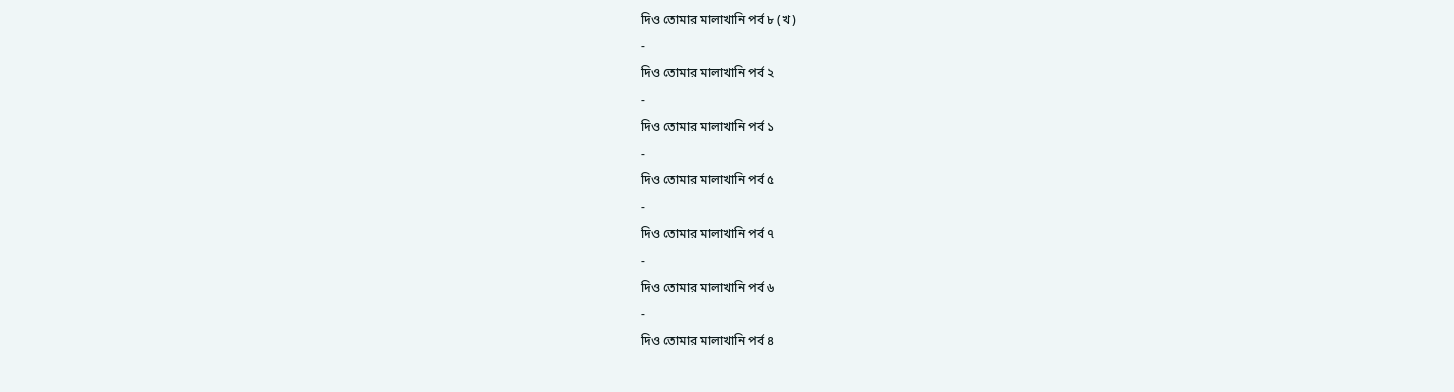দিও তোমার মালাখানি পর্ব ৮ (খ)
-
দিও তোমার মালাখানি পর্ব ২
-
দিও তোমার মালাখানি পর্ব ১
-
দিও তোমার মালাখানি পর্ব ৫
-
দিও তোমার মালাখানি পর্ব ৭
-
দিও তোমার মালাখানি পর্ব ৬
-
দিও তোমার মালাখানি পর্ব ৪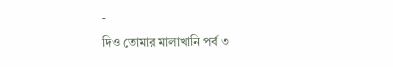-
দিও তোমার মালাখানি পর্ব ৩